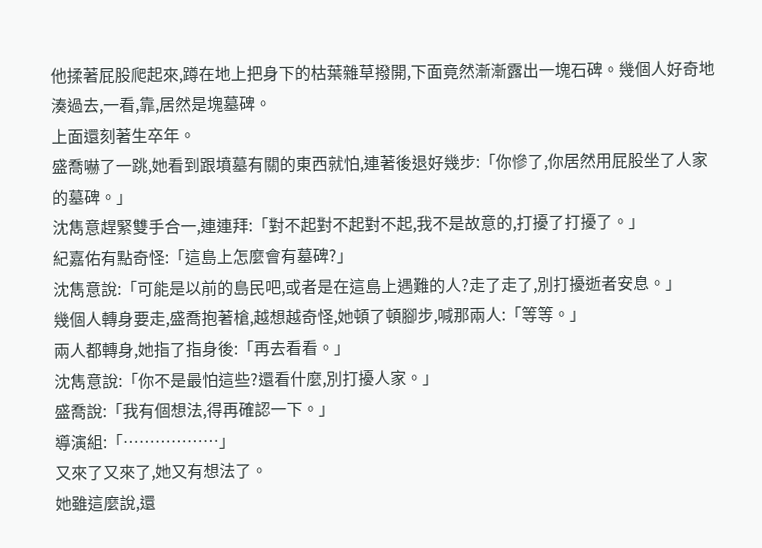他揉著屁股爬起來,蹲在地上把身下的枯葉雜草撥開,下面竟然漸漸露出一塊石碑。幾個人好奇地湊過去,一看,靠,居然是塊墓碑。
上面還刻著生卒年。
盛喬嚇了一跳,她看到跟墳墓有關的東西就怕,連著後退好幾步:「你慘了,你居然用屁股坐了人家的墓碑。」
沈雋意趕緊雙手合一,連連拜:「對不起對不起對不起,我不是故意的,打擾了打擾了。」
紀嘉佑有點奇怪:「這島上怎麼會有墓碑?」
沈雋意說:「可能是以前的島民吧,或者是在這島上遇難的人?走了走了,別打擾逝者安息。」
幾個人轉身要走,盛喬抱著槍,越想越奇怪,她頓了頓腳步,喊那兩人:「等等。」
兩人都轉身,她指了指身後:「再去看看。」
沈雋意說:「你不是最怕這些?還看什麼,別打擾人家。」
盛喬說:「我有個想法,得再確認一下。」
導演組:「………………」
又來了又來了,她又有想法了。
她雖這麼說,還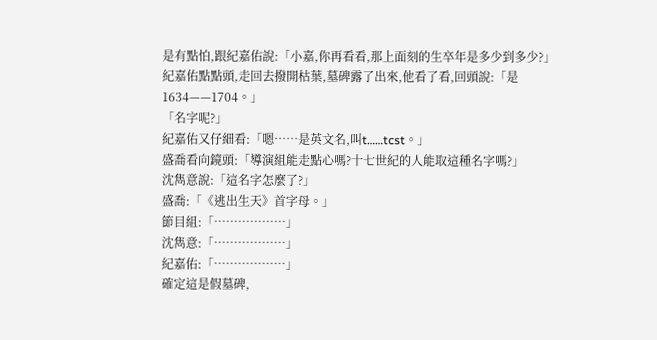是有點怕,跟紀嘉佑說:「小嘉,你再看看,那上面刻的生卒年是多少到多少?」
紀嘉佑點點頭,走回去撥開枯葉,墓碑露了出來,他看了看,回頭說:「是1634——1704。」
「名字呢?」
紀嘉佑又仔細看:「嗯……是英文名,叫t……tcst。」
盛喬看向鏡頭:「導演組能走點心嗎?十七世紀的人能取這種名字嗎?」
沈雋意說:「這名字怎麼了?」
盛喬:「《逃出生天》首字母。」
節目組:「………………」
沈雋意:「………………」
紀嘉佑:「………………」
確定這是假墓碑,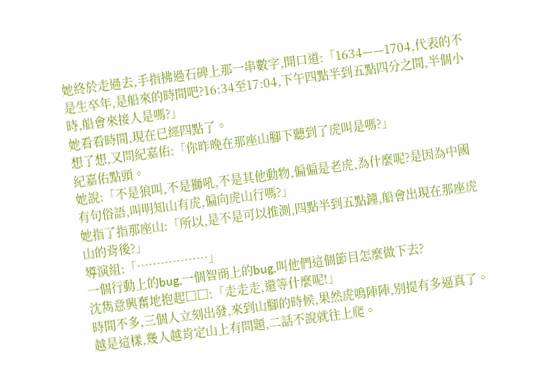她終於走過去,手指拂過石碑上那一串數字,開口道:「1634——1704,代表的不是生卒年,是船來的時間吧?16:34至17:04,下午四點半到五點四分之間,半個小時,船會來接人是嗎?」
她看看時間,現在已經四點了。
想了想,又問紀嘉佑:「你昨晚在那座山腳下聽到了虎叫是嗎?」
紀嘉佑點頭。
她說:「不是狼叫,不是獅吼,不是其他動物,偏偏是老虎,為什麼呢?是因為中國有句俗語,叫明知山有虎,偏向虎山行嗎?」
她指了指那座山:「所以,是不是可以推測,四點半到五點鐘,船會出現在那座虎山的背後?」
導演組:「………………」
一個行動上的bug,一個智商上的bug,叫他們這個節目怎麼做下去?
沈雋意興奮地抱起□□:「走走走,還等什麼呢!」
時間不多,三個人立刻出發,來到山腳的時候,果然虎鳴陣陣,別提有多逼真了。越是這樣,幾人越肯定山上有問題,二話不說就往上爬。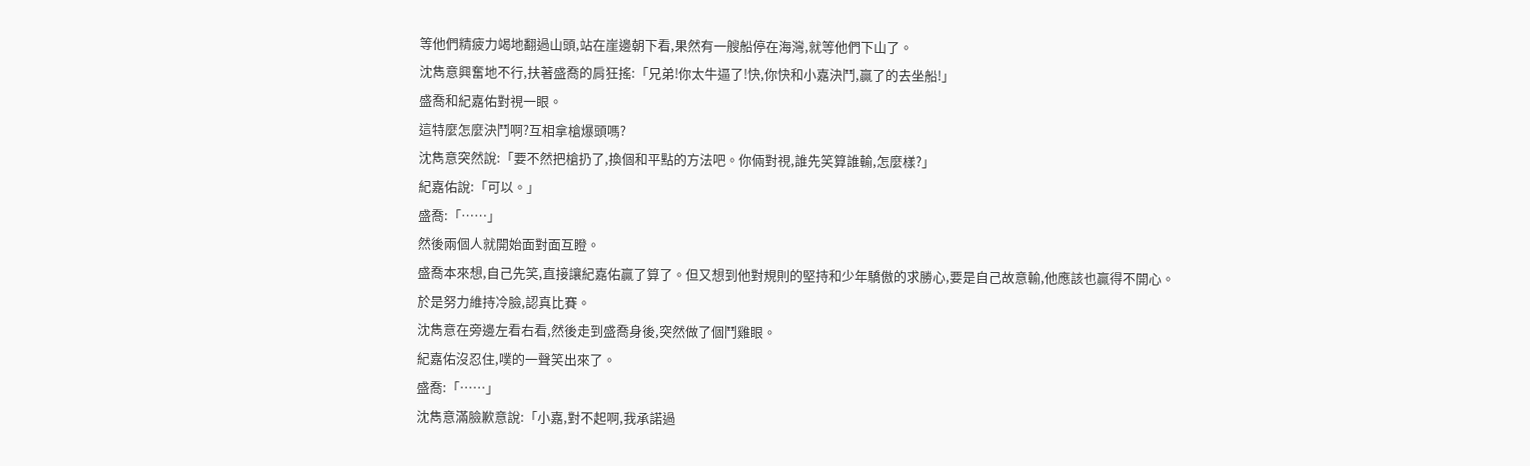等他們精疲力竭地翻過山頭,站在崖邊朝下看,果然有一艘船停在海灣,就等他們下山了。
沈雋意興奮地不行,扶著盛喬的肩狂搖:「兄弟!你太牛逼了!快,你快和小嘉決鬥,贏了的去坐船!」
盛喬和紀嘉佑對視一眼。
這特麼怎麼決鬥啊?互相拿槍爆頭嗎?
沈雋意突然說:「要不然把槍扔了,換個和平點的方法吧。你倆對視,誰先笑算誰輸,怎麼樣?」
紀嘉佑說:「可以。」
盛喬:「……」
然後兩個人就開始面對面互瞪。
盛喬本來想,自己先笑,直接讓紀嘉佑贏了算了。但又想到他對規則的堅持和少年驕傲的求勝心,要是自己故意輸,他應該也贏得不開心。
於是努力維持冷臉,認真比賽。
沈雋意在旁邊左看右看,然後走到盛喬身後,突然做了個鬥雞眼。
紀嘉佑沒忍住,噗的一聲笑出來了。
盛喬:「……」
沈雋意滿臉歉意說:「小嘉,對不起啊,我承諾過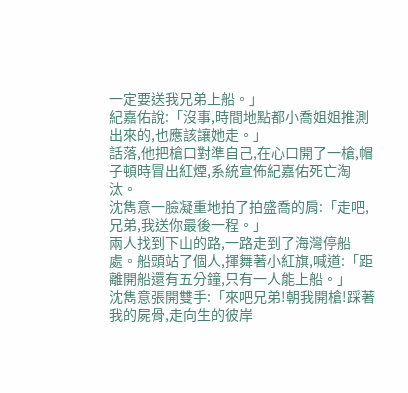一定要送我兄弟上船。」
紀嘉佑說:「沒事,時間地點都小喬姐姐推測出來的,也應該讓她走。」
話落,他把槍口對準自己,在心口開了一槍,帽子頓時冒出紅煙,系統宣佈紀嘉佑死亡淘汰。
沈雋意一臉凝重地拍了拍盛喬的肩:「走吧,兄弟,我送你最後一程。」
兩人找到下山的路,一路走到了海灣停船處。船頭站了個人,揮舞著小紅旗,喊道:「距離開船還有五分鐘,只有一人能上船。」
沈雋意張開雙手:「來吧兄弟!朝我開槍!踩著我的屍骨,走向生的彼岸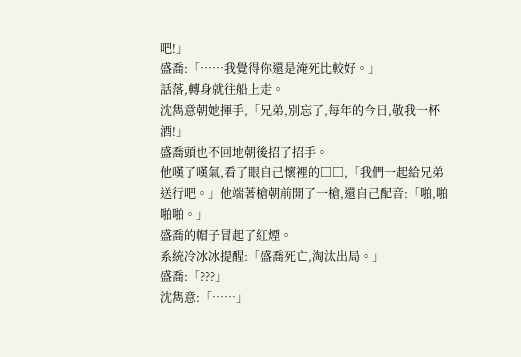吧!」
盛喬:「……我覺得你還是淹死比較好。」
話落,轉身就往船上走。
沈雋意朝她揮手,「兄弟,別忘了,每年的今日,敬我一杯酒!」
盛喬頭也不回地朝後招了招手。
他嘆了嘆氣,看了眼自己懷裡的□□,「我們一起給兄弟送行吧。」他端著槍朝前開了一槍,還自己配音:「啪,啪啪啪。」
盛喬的帽子冒起了紅煙。
系統冷冰冰提醒:「盛喬死亡,淘汰出局。」
盛喬:「???」
沈雋意:「……」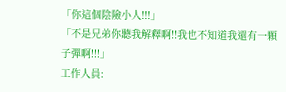「你這個陰險小人!!!」
「不是兄弟你聽我解釋啊!!我也不知道我還有一顆子彈啊!!!」
工作人員: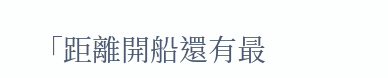「距離開船還有最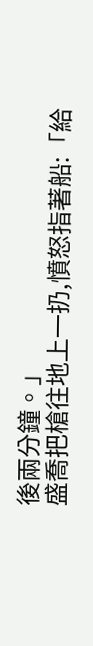後兩分鐘。」
盛喬把槍往地上一扔,憤怒指著船:「給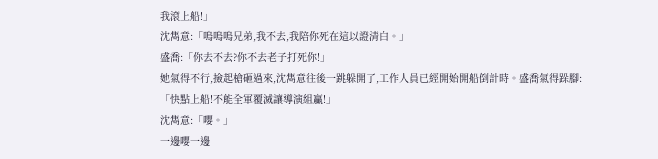我滾上船!」
沈雋意:「嗚嗚嗚兄弟,我不去,我陪你死在這以證清白。」
盛喬:「你去不去?你不去老子打死你!」
她氣得不行,撿起槍砸過來,沈雋意往後一跳躲開了,工作人員已經開始開船倒計時。盛喬氣得跺腳:「快點上船!不能全軍覆滅讓導演組贏!」
沈雋意:「嚶。」
一邊嚶一邊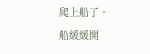爬上船了。
船緩緩開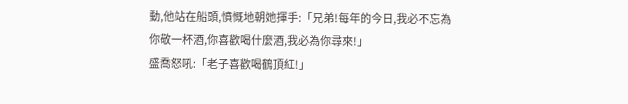動,他站在船頭,憤慨地朝她揮手:「兄弟!每年的今日,我必不忘為你敬一杯酒,你喜歡喝什麼酒,我必為你尋來!」
盛喬怒吼:「老子喜歡喝鶴頂紅!」